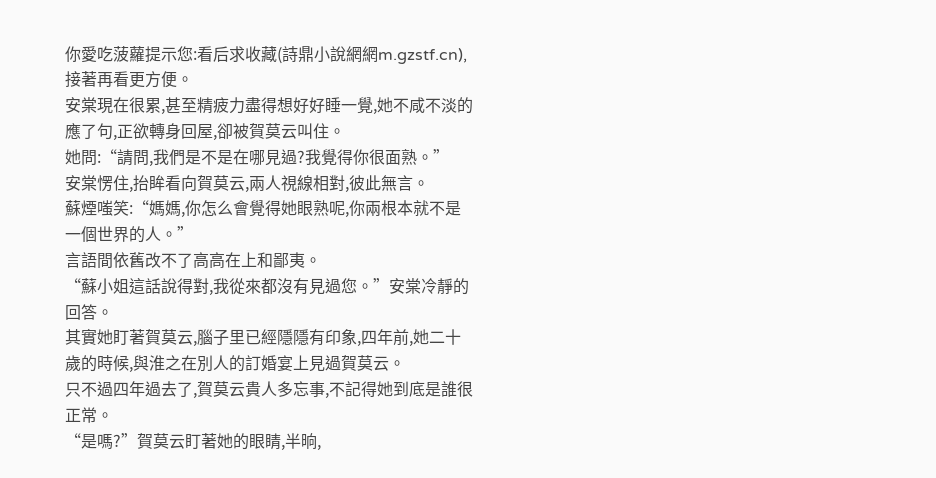你愛吃菠蘿提示您:看后求收藏(詩鼎小說網網m.gzstf.cn),接著再看更方便。
安棠現在很累,甚至精疲力盡得想好好睡一覺,她不咸不淡的應了句,正欲轉身回屋,卻被賀莫云叫住。
她問:“請問,我們是不是在哪見過?我覺得你很面熟。”
安棠愣住,抬眸看向賀莫云,兩人視線相對,彼此無言。
蘇煙嗤笑:“媽媽,你怎么會覺得她眼熟呢,你兩根本就不是一個世界的人。”
言語間依舊改不了高高在上和鄙夷。
“蘇小姐這話說得對,我從來都沒有見過您。”安棠冷靜的回答。
其實她盯著賀莫云,腦子里已經隱隱有印象,四年前,她二十歲的時候,與淮之在別人的訂婚宴上見過賀莫云。
只不過四年過去了,賀莫云貴人多忘事,不記得她到底是誰很正常。
“是嗎?”賀莫云盯著她的眼睛,半晌,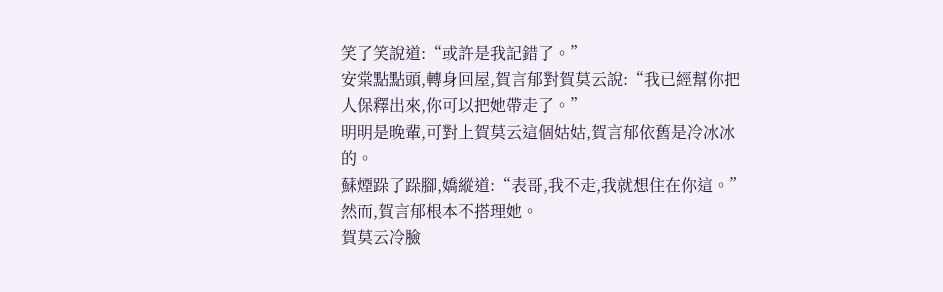笑了笑說道:“或許是我記錯了。”
安棠點點頭,轉身回屋,賀言郁對賀莫云說:“我已經幫你把人保釋出來,你可以把她帶走了。”
明明是晚輩,可對上賀莫云這個姑姑,賀言郁依舊是冷冰冰的。
蘇煙跺了跺腳,嬌縱道:“表哥,我不走,我就想住在你這。”
然而,賀言郁根本不搭理她。
賀莫云冷臉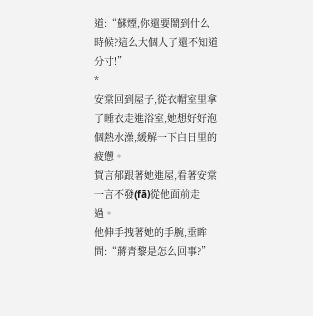道:“蘇煙,你還要鬧到什么時候?這么大個人了還不知道分寸!”
*
安棠回到屋子,從衣帽室里拿了睡衣走進浴室,她想好好泡個熱水澡,緩解一下白日里的疲憊。
賀言郁跟著她進屋,看著安棠一言不發(fā)從他面前走過。
他伸手拽著她的手腕,垂眸問:“蔣青黎是怎么回事?”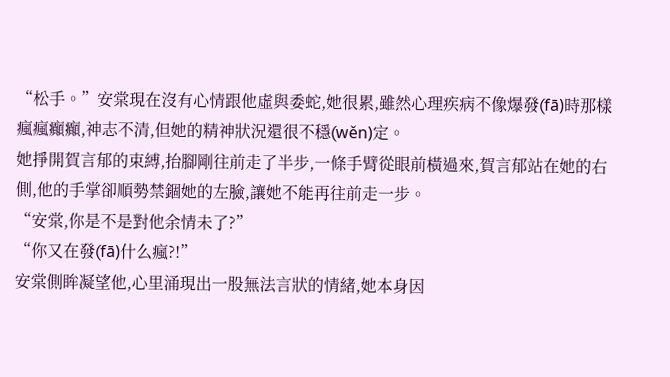“松手。”安棠現在沒有心情跟他虛與委蛇,她很累,雖然心理疾病不像爆發(fā)時那樣瘋瘋癲癲,神志不清,但她的精神狀況還很不穩(wěn)定。
她掙開賀言郁的束縛,抬腳剛往前走了半步,一條手臂從眼前橫過來,賀言郁站在她的右側,他的手掌卻順勢禁錮她的左臉,讓她不能再往前走一步。
“安棠,你是不是對他余情未了?”
“你又在發(fā)什么瘋?!”
安棠側眸凝望他,心里涌現出一股無法言狀的情緒,她本身因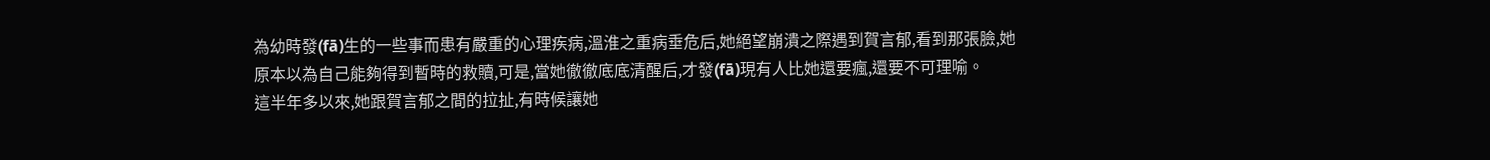為幼時發(fā)生的一些事而患有嚴重的心理疾病,溫淮之重病垂危后,她絕望崩潰之際遇到賀言郁,看到那張臉,她原本以為自己能夠得到暫時的救贖,可是,當她徹徹底底清醒后,才發(fā)現有人比她還要瘋,還要不可理喻。
這半年多以來,她跟賀言郁之間的拉扯,有時候讓她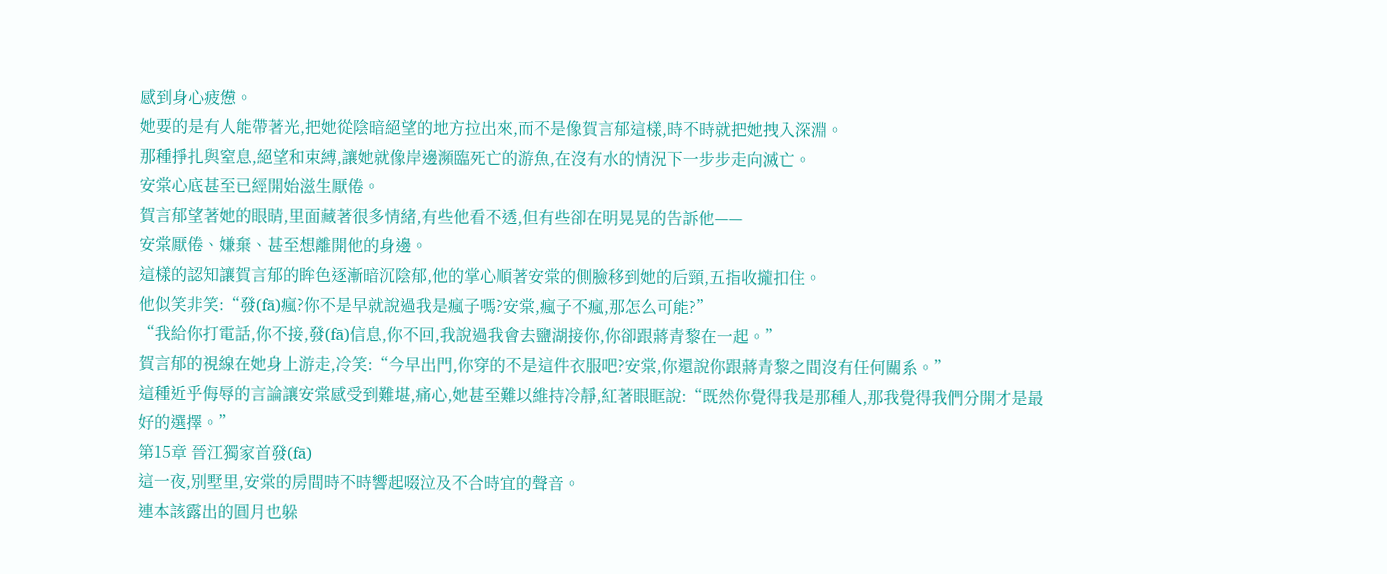感到身心疲憊。
她要的是有人能帶著光,把她從陰暗絕望的地方拉出來,而不是像賀言郁這樣,時不時就把她拽入深淵。
那種掙扎與窒息,絕望和束縛,讓她就像岸邊瀕臨死亡的游魚,在沒有水的情況下一步步走向滅亡。
安棠心底甚至已經開始滋生厭倦。
賀言郁望著她的眼睛,里面藏著很多情緒,有些他看不透,但有些卻在明晃晃的告訴他——
安棠厭倦、嫌棄、甚至想離開他的身邊。
這樣的認知讓賀言郁的眸色逐漸暗沉陰郁,他的掌心順著安棠的側臉移到她的后頸,五指收攏扣住。
他似笑非笑:“發(fā)瘋?你不是早就說過我是瘋子嗎?安棠,瘋子不瘋,那怎么可能?”
“我給你打電話,你不接,發(fā)信息,你不回,我說過我會去鹽湖接你,你卻跟蔣青黎在一起。”
賀言郁的視線在她身上游走,冷笑:“今早出門,你穿的不是這件衣服吧?安棠,你還說你跟蔣青黎之間沒有任何關系。”
這種近乎侮辱的言論讓安棠感受到難堪,痛心,她甚至難以維持冷靜,紅著眼眶說:“既然你覺得我是那種人,那我覺得我們分開才是最好的選擇。”
第15章 晉江獨家首發(fā)
這一夜,別墅里,安棠的房間時不時響起啜泣及不合時宜的聲音。
連本該露出的圓月也躲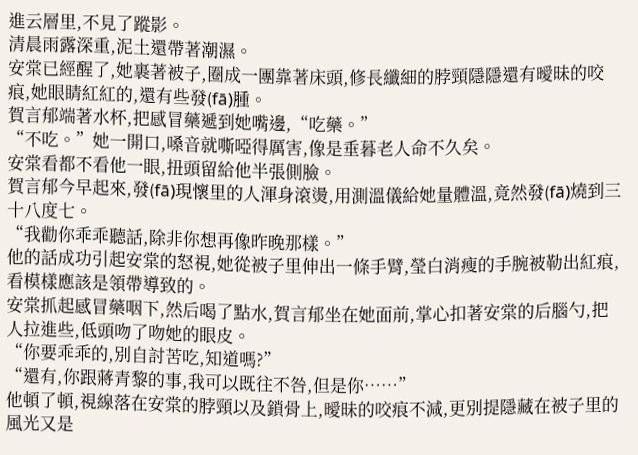進云層里,不見了蹤影。
清晨雨露深重,泥土還帶著潮濕。
安棠已經醒了,她裹著被子,圈成一團靠著床頭,修長纖細的脖頸隱隱還有曖昧的咬痕,她眼睛紅紅的,還有些發(fā)腫。
賀言郁端著水杯,把感冒藥遞到她嘴邊,“吃藥。”
“不吃。”她一開口,嗓音就嘶啞得厲害,像是垂暮老人命不久矣。
安棠看都不看他一眼,扭頭留給他半張側臉。
賀言郁今早起來,發(fā)現懷里的人渾身滾燙,用測溫儀給她量體溫,竟然發(fā)燒到三十八度七。
“我勸你乖乖聽話,除非你想再像昨晚那樣。”
他的話成功引起安棠的怒視,她從被子里伸出一條手臂,瑩白消瘦的手腕被勒出紅痕,看模樣應該是領帶導致的。
安棠抓起感冒藥咽下,然后喝了點水,賀言郁坐在她面前,掌心扣著安棠的后腦勺,把人拉進些,低頭吻了吻她的眼皮。
“你要乖乖的,別自討苦吃,知道嗎?”
“還有,你跟蔣青黎的事,我可以既往不咎,但是你……”
他頓了頓,視線落在安棠的脖頸以及鎖骨上,曖昧的咬痕不減,更別提隱藏在被子里的風光又是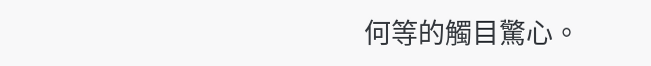何等的觸目驚心。